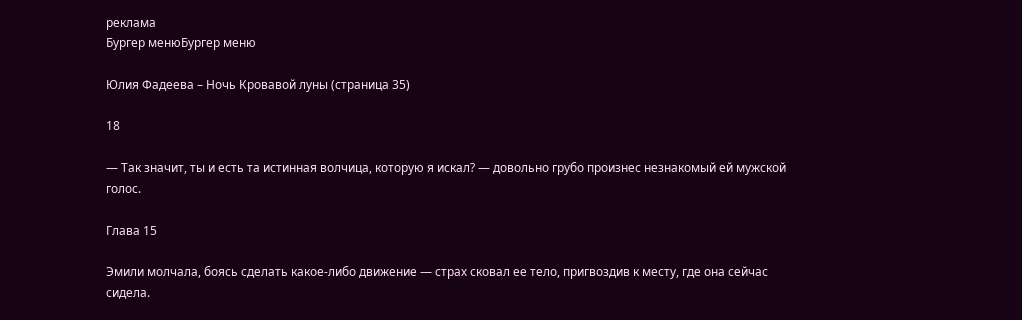реклама
Бургер менюБургер меню

Юлия Фадеева – Ночь Кровавой луны (страница 35)

18

— Так значит, ты и есть та истинная волчица, которую я искал? — довольно грубо произнес незнакомый ей мужской голос.

Глава 15

Эмили молчала, боясь сделать какое-либо движение — страх сковал ее тело, пригвоздив к месту, где она сейчас сидела.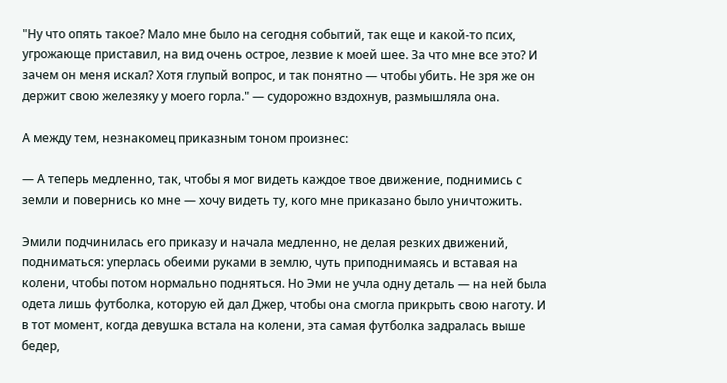"Ну что опять такое? Мало мне было на сегодня событий, так еще и какой-то псих, угрожающе приставил, на вид очень острое, лезвие к моей шее. За что мне все это? И зачем он меня искал? Хотя глупый вопрос, и так понятно — чтобы убить. Не зря же он держит свою железяку у моего горла." — судорожно вздохнув, размышляла она.

А между тем, незнакомец приказным тоном произнес:

— А теперь медленно, так, чтобы я мог видеть каждое твое движение, поднимись с земли и повернись ко мне — хочу видеть ту, кого мне приказано было уничтожить.

Эмили подчинилась его приказу и начала медленно, не делая резких движений, подниматься: уперлась обеими руками в землю, чуть приподнимаясь и вставая на колени, чтобы потом нормально подняться. Но Эми не учла одну деталь — на ней была одета лишь футболка, которую ей дал Джер, чтобы она смогла прикрыть свою наготу. И в тот момент, когда девушка встала на колени, эта самая футболка задралась выше бедер,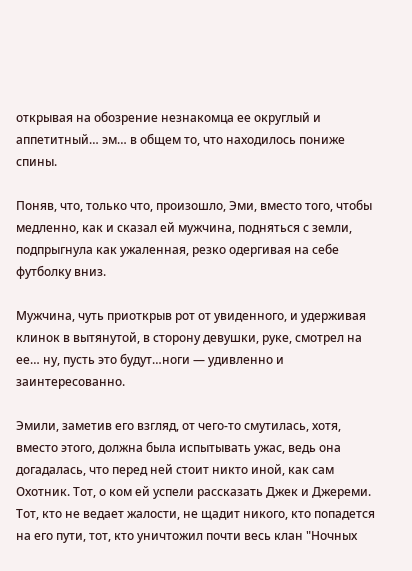открывая на обозрение незнакомца ее округлый и аппетитный… эм… в общем то, что находилось пониже спины.

Поняв, что, только что, произошло, Эми, вместо того, чтобы медленно, как и сказал ей мужчина, подняться с земли, подпрыгнула как ужаленная, резко одергивая на себе футболку вниз.

Мужчина, чуть приоткрыв рот от увиденного, и удерживая клинок в вытянутой, в сторону девушки, руке, смотрел на ее… ну, пусть это будут…ноги — удивленно и заинтересованно.

Эмили, заметив его взгляд, от чего-то смутилась, хотя, вместо этого, должна была испытывать ужас, ведь она догадалась, что перед ней стоит никто иной, как сам Охотник. Тот, о ком ей успели рассказать Джек и Джереми. Тот, кто не ведает жалости, не щадит никого, кто попадется на его пути, тот, кто уничтожил почти весь клан "Ночных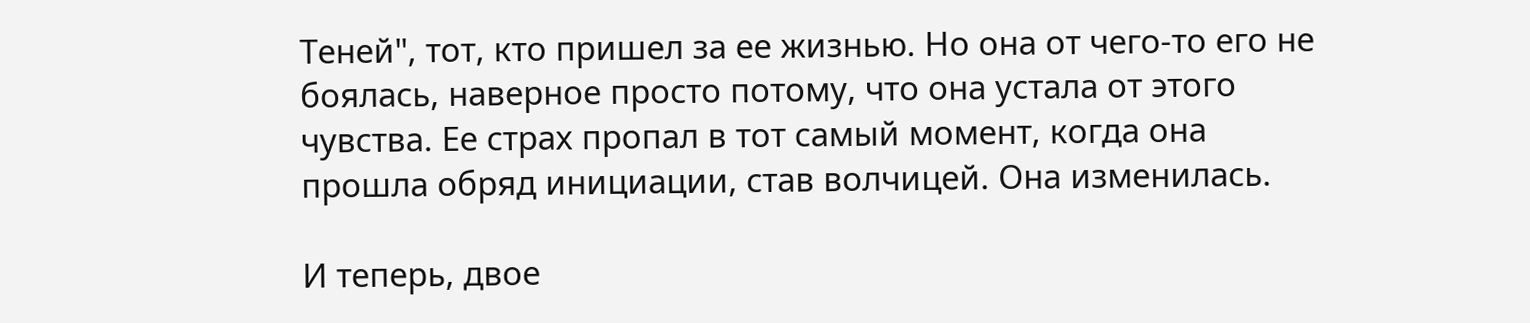Теней", тот, кто пришел за ее жизнью. Но она от чего-то его не боялась, наверное просто потому, что она устала от этого чувства. Ее страх пропал в тот самый момент, когда она прошла обряд инициации, став волчицей. Она изменилась.

И теперь, двое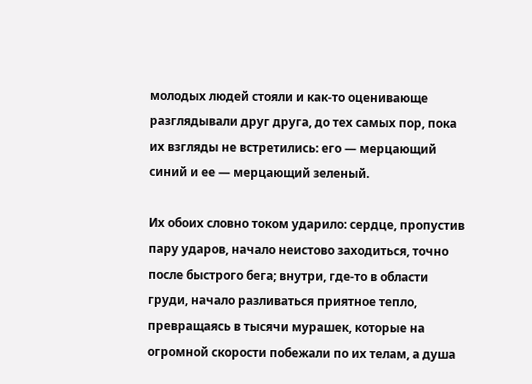молодых людей стояли и как-то оценивающе разглядывали друг друга, до тех самых пор, пока их взгляды не встретились: его — мерцающий синий и ее — мерцающий зеленый.

Их обоих словно током ударило: сердце, пропустив пару ударов, начало неистово заходиться, точно после быстрого бега; внутри, где-то в области груди, начало разливаться приятное тепло, превращаясь в тысячи мурашек, которые на огромной скорости побежали по их телам, а душа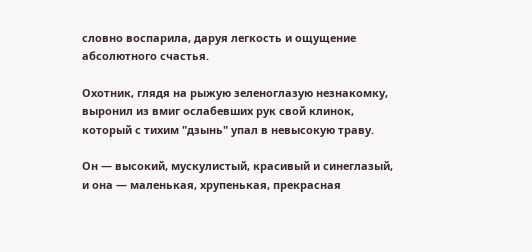словно воспарила, даруя легкость и ощущение абсолютного счастья.

Охотник, глядя на рыжую зеленоглазую незнакомку, выронил из вмиг ослабевших рук свой клинок, который с тихим "дзынь" упал в невысокую траву.

Он — высокий, мускулистый, красивый и синеглазый, и она — маленькая, хрупенькая, прекрасная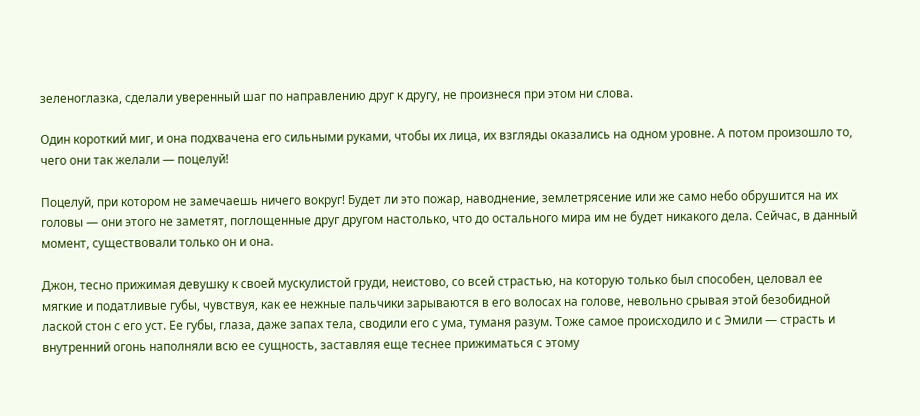зеленоглазка, сделали уверенный шаг по направлению друг к другу, не произнеся при этом ни слова.

Один короткий миг, и она подхвачена его сильными руками, чтобы их лица, их взгляды оказались на одном уровне. А потом произошло то, чего они так желали — поцелуй!

Поцелуй, при котором не замечаешь ничего вокруг! Будет ли это пожар, наводнение, землетрясение или же само небо обрушится на их головы — они этого не заметят, поглощенные друг другом настолько, что до остального мира им не будет никакого дела. Сейчас, в данный момент, существовали только он и она.

Джон, тесно прижимая девушку к своей мускулистой груди, неистово, со всей страстью, на которую только был способен, целовал ее мягкие и податливые губы, чувствуя, как ее нежные пальчики зарываются в его волосах на голове, невольно срывая этой безобидной лаской стон с его уст. Ее губы, глаза, даже запах тела, сводили его с ума, туманя разум. Тоже самое происходило и с Эмили — страсть и внутренний огонь наполняли всю ее сущность, заставляя еще теснее прижиматься с этому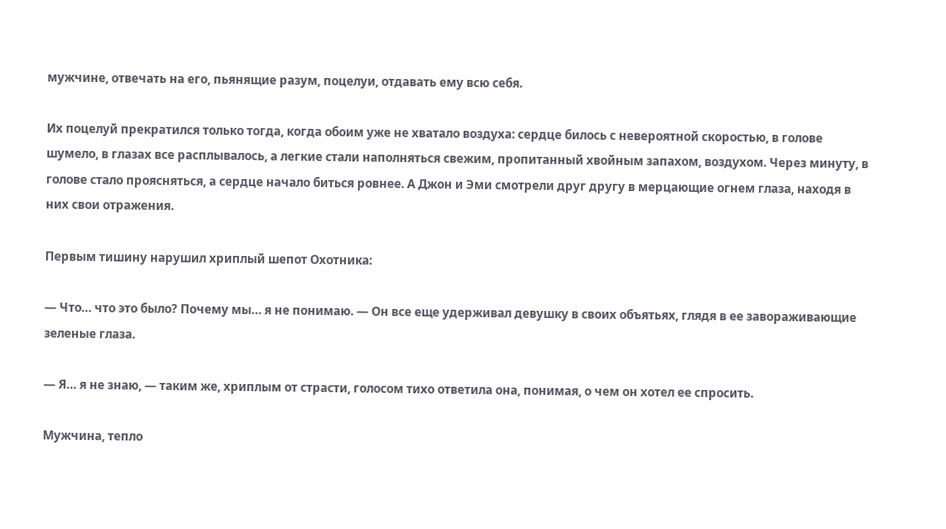мужчине, отвечать на его, пьянящие разум, поцелуи, отдавать ему всю себя.

Их поцелуй прекратился только тогда, когда обоим уже не хватало воздуха: сердце билось с невероятной скоростью, в голове шумело, в глазах все расплывалось, а легкие стали наполняться свежим, пропитанный хвойным запахом, воздухом. Через минуту, в голове стало проясняться, а сердце начало биться ровнее. А Джон и Эми смотрели друг другу в мерцающие огнем глаза, находя в них свои отражения.

Первым тишину нарушил хриплый шепот Охотника:

— Что… что это было? Почему мы… я не понимаю. — Он все еще удерживал девушку в своих объятьях, глядя в ее завораживающие зеленые глаза.

— Я… я не знаю, — таким же, хриплым от страсти, голосом тихо ответила она, понимая, о чем он хотел ее спросить.

Мужчина, тепло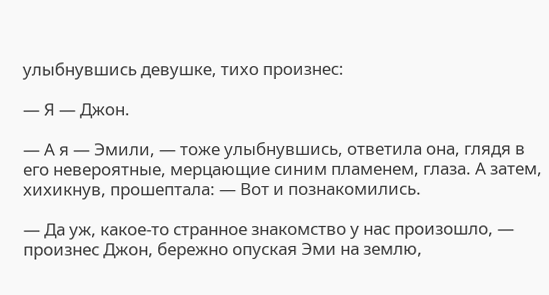улыбнувшись девушке, тихо произнес:

— Я — Джон.

— А я — Эмили, — тоже улыбнувшись, ответила она, глядя в его невероятные, мерцающие синим пламенем, глаза. А затем, хихикнув, прошептала: — Вот и познакомились.

— Да уж, какое-то странное знакомство у нас произошло, — произнес Джон, бережно опуская Эми на землю,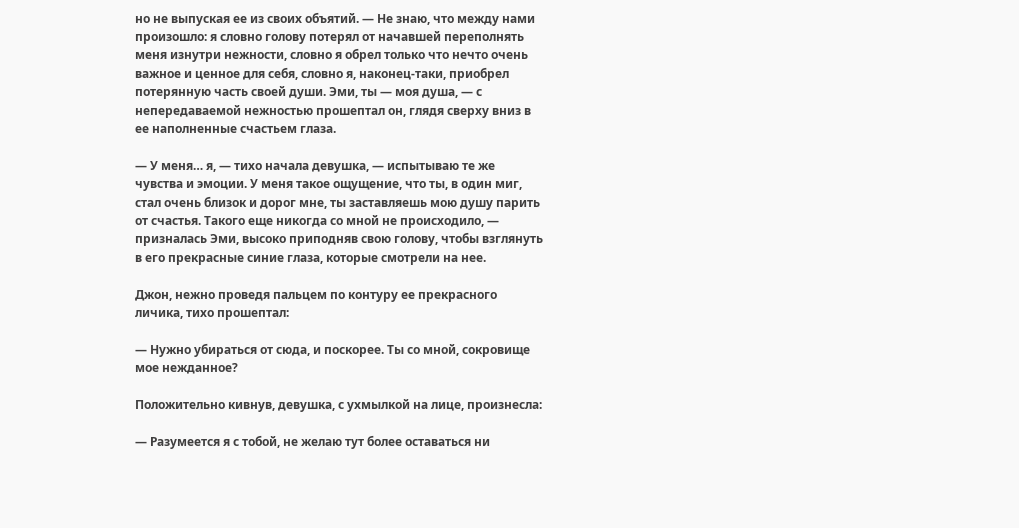но не выпуская ее из своих объятий. — Не знаю, что между нами произошло: я словно голову потерял от начавшей переполнять меня изнутри нежности, словно я обрел только что нечто очень важное и ценное для себя, словно я, наконец-таки, приобрел потерянную часть своей души. Эми, ты — моя душа, — с непередаваемой нежностью прошептал он, глядя сверху вниз в ее наполненные счастьем глаза.

— У меня… я, — тихо начала девушка, — испытываю те же чувства и эмоции. У меня такое ощущение, что ты, в один миг, стал очень близок и дорог мне, ты заставляешь мою душу парить от счастья. Такого еще никогда со мной не происходило, — призналась Эми, высоко приподняв свою голову, чтобы взглянуть в его прекрасные синие глаза, которые смотрели на нее.

Джон, нежно проведя пальцем по контуру ее прекрасного личика, тихо прошептал:

— Нужно убираться от сюда, и поскорее. Ты со мной, сокровище мое нежданное?

Положительно кивнув, девушка, с ухмылкой на лице, произнесла:

— Разумеется я с тобой, не желаю тут более оставаться ни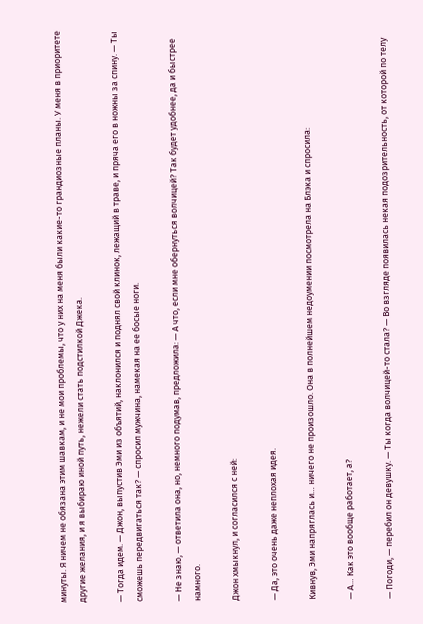минуты. Я ничем не обязана этим шавкам, и не мои проблемы, что у них на меня были какие-то грандиозные планы. У меня в приоритете другие желания, и я выбираю иной путь, нежели стать подстилкой Джека.

— Тогда идем. — Джон, выпустив Эми из объятий, наклонился и поднял свой клинок, лежащий в траве, и пряча его в ножны за спину. — Ты сможешь передвигаться так? — спросил мужчина, намекая на ее босые ноги.

— Не знаю, — ответила она, но, немного подумав, предложила: — А что, если мне обернуться волчицей? Так будет удобнее, да и быстрее намного.

Джон хмыкнул, и согласился с ней:

— Да, это очень даже неплохая идея.

Кивнув, Эми напряглась и… ничего не произошло. Она в полнейшем недоумении посмотрела на Блэка и спросила:

— А… Как это вообще работает, а?

— Погоди, — перебил он девушку. — Ты когда волчицей-то стала? — Во взгляде появилась некая подозрительность, от которой по телу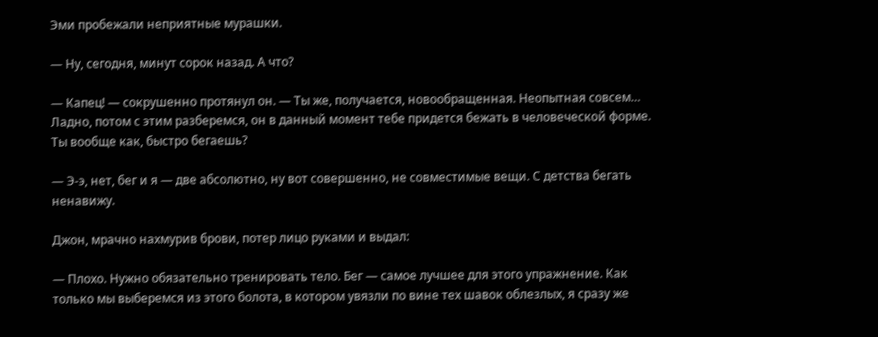Эми пробежали неприятные мурашки.

— Ну, сегодня, минут сорок назад. А что?

— Капец! — сокрушенно протянул он. — Ты же, получается, новообращенная. Неопытная совсем… Ладно, потом с этим разберемся, он в данный момент тебе придется бежать в человеческой форме. Ты вообще как, быстро бегаешь?

— Э-э, нет, бег и я — две абсолютно, ну вот совершенно, не совместимые вещи. С детства бегать ненавижу.

Джон, мрачно нахмурив брови, потер лицо руками и выдал:

— Плохо. Нужно обязательно тренировать тело. Бег — самое лучшее для этого упражнение. Как только мы выберемся из этого болота, в котором увязли по вине тех шавок облезлых, я сразу же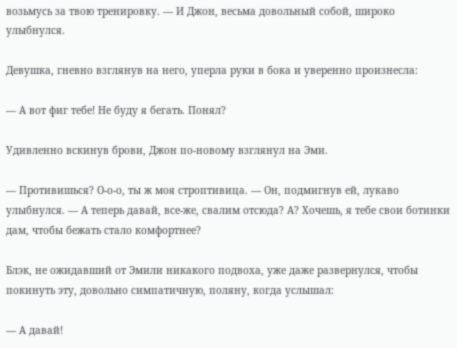возьмусь за твою тренировку. — И Джон, весьма довольный собой, широко улыбнулся.

Девушка, гневно взглянув на него, уперла руки в бока и уверенно произнесла:

— А вот фиг тебе! Не буду я бегать. Понял?

Удивленно вскинув брови, Джон по-новому взглянул на Эми.

— Противишься? О-о-о, ты ж моя строптивица. — Он, подмигнув ей, лукаво улыбнулся. — А теперь давай, все-же, свалим отсюда? А? Хочешь, я тебе свои ботинки дам, чтобы бежать стало комфортнее?

Блэк, не ожидавший от Эмили никакого подвоха, уже даже развернулся, чтобы покинуть эту, довольно симпатичную, поляну, когда услышал:

— А давай!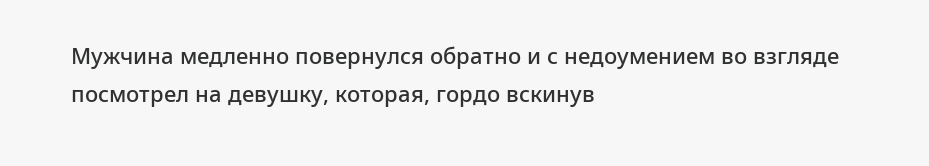Мужчина медленно повернулся обратно и с недоумением во взгляде посмотрел на девушку, которая, гордо вскинув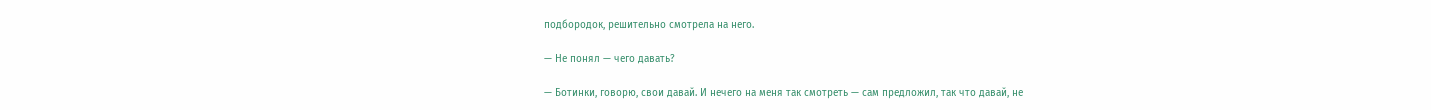подбородок, решительно смотрела на него.

— Не понял — чего давать?

— Ботинки, говорю, свои давай. И нечего на меня так смотреть — сам предложил, так что давай, не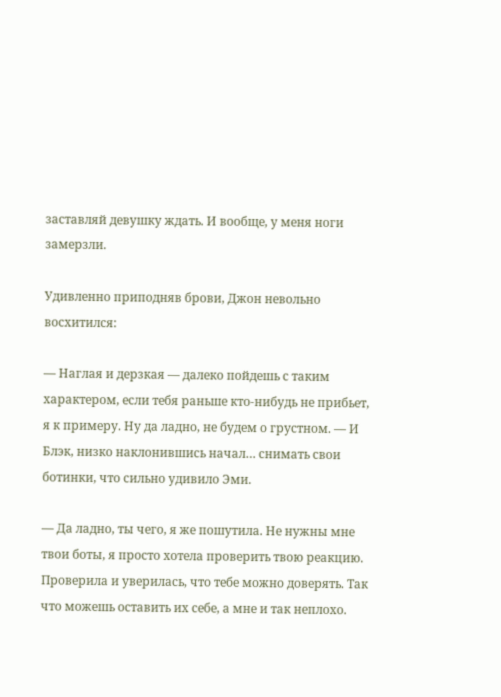заставляй девушку ждать. И вообще, у меня ноги замерзли.

Удивленно приподняв брови, Джон невольно восхитился:

— Наглая и дерзкая — далеко пойдешь с таким характером, если тебя раньше кто-нибудь не прибьет, я к примеру. Ну да ладно, не будем о грустном. — И Блэк, низко наклонившись начал… снимать свои ботинки, что сильно удивило Эми.

— Да ладно, ты чего, я же пошутила. Не нужны мне твои боты, я просто хотела проверить твою реакцию. Проверила и уверилась, что тебе можно доверять. Так что можешь оставить их себе, а мне и так неплохо.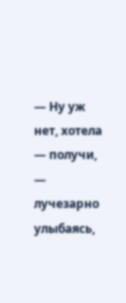— Ну уж нет, хотела — получи, — лучезарно улыбаясь,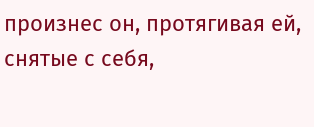произнес он, протягивая ей, снятые с себя,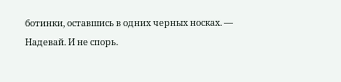ботинки, оставшись в одних черных носках. — Надевай. И не спорь.